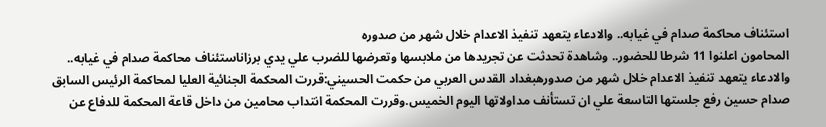استئناف محاكمة صدام في غيابه.. والادعاء يتعهد تنفيذ الاعدام خلال شهر من صدوره
المحامون اعلنوا 11 شرطا للحضور.. وشاهدة تحدثت عن تجريدها من ملابسها وتعرضها للضرب علي يدي برزاناستئناف محاكمة صدام في غيابه.. والادعاء يتعهد تنفيذ الاعدام خلال شهر من صدورهبغداد القدس العربي من حكمت الحسيني:قررت المحكمة الجنائية العليا لمحاكمة الرئيس السابق صدام حسين رفع جلستها التاسعة علي ان تستأنف مداولاتها اليوم الخميس.وقررت المحكمة انتداب محامين من داخل قاعة المحكمة للدفاع عن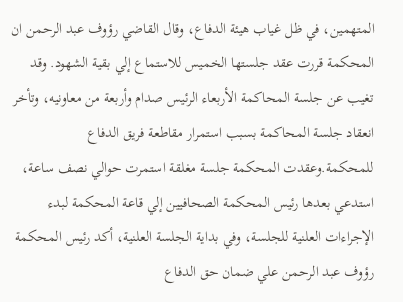المتهمين، في ظل غياب هيئة الدفاع، وقال القاضي رؤوف عبد الرحمن ان المحكمة قررت عقد جلستها الخميس للاستماع إلي بقية الشهود. وقد تغيب عن جلسة المحاكمة الأربعاء الرئيس صدام وأربعة من معاونيه، وتأخر انعقاد جلسة المحاكمة بسبب استمرار مقاطعة فريق الدفاع للمحكمة.وعقدت المحكمة جلسة مغلقة استمرت حوالي نصف ساعة، استدعي بعدها رئيس المحكمة الصحافيين إلي قاعة المحكمة لبدء الإجراءات العلنية للجلسة، وفي بداية الجلسة العلنية، أكد رئيس المحكمة رؤوف عبد الرحمن علي ضمان حق الدفاع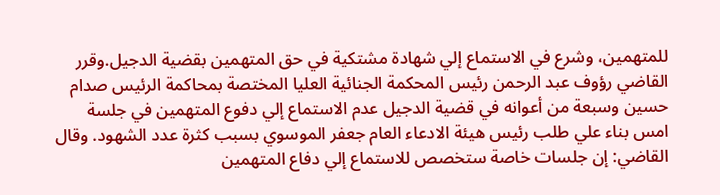للمتهمين، وشرع في الاستماع إلي شهادة مشتكية في حق المتهمين بقضية الدجيل.وقرر القاضي رؤوف عبد الرحمن رئيس المحكمة الجنائية العليا المختصة بمحاكمة الرئيس صدام حسين وسبعة من أعوانه في قضية الدجيل عدم الاستماع إلي دفوع المتهمين في جلسة امس بناء علي طلب رئيس هيئة الادعاء العام جعفر الموسوي بسبب كثرة عدد الشهود. وقال القاضي: إن جلسات خاصة ستخصص للاستماع إلي دفاع المتهمين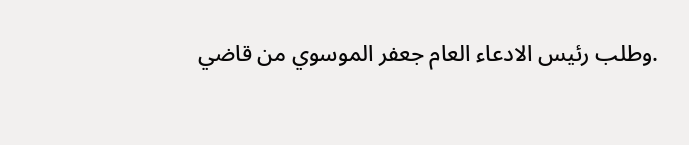.وطلب رئيس الادعاء العام جعفر الموسوي من قاضي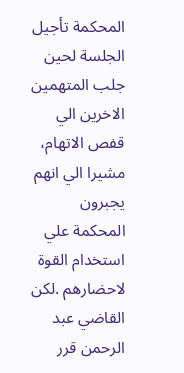المحكمة تأجيل الجلسة لحين جلب المتهمين الاخرين الي قفص الاتهام، مشيرا الي انهم يجبرون المحكمة علي استخدام القوة لاحضارهم .لكن القاضي عبد الرحمن قرر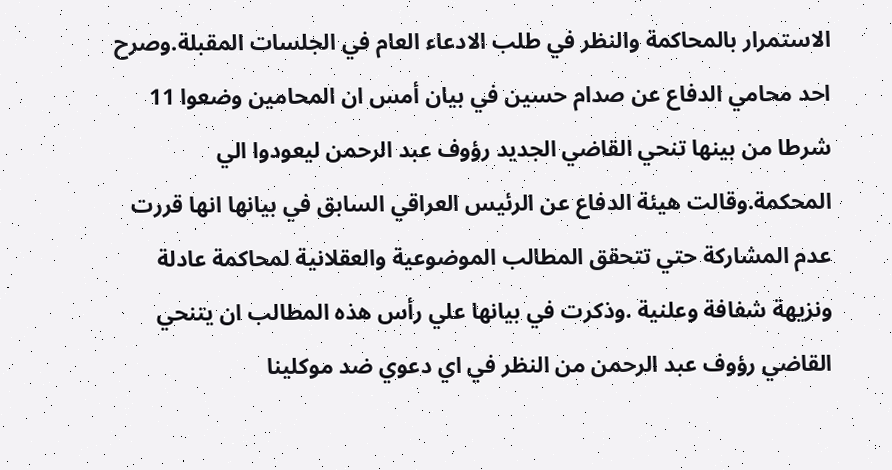الاستمرار بالمحاكمة والنظر في طلب الادعاء العام في الجلسات المقبلة.وصرح احد محامي الدفاع عن صدام حسين في بيان أمس ان المحامين وضعوا 11 شرطا من بينها تنحي القاضي الجديد رؤوف عبد الرحمن ليعودوا الي المحكمة.وقالت هيئة الدفاع عن الرئيس العراقي السابق في بيانها انها قررت عدم المشاركة حتي تتحقق المطالب الموضوعية والعقلانية لمحاكمة عادلة ونزيهة شفافة وعلنية .وذكرت في بيانها علي رأس هذه المطالب ان يتنحي القاضي رؤوف عبد الرحمن من النظر في اي دعوي ضد موكلينا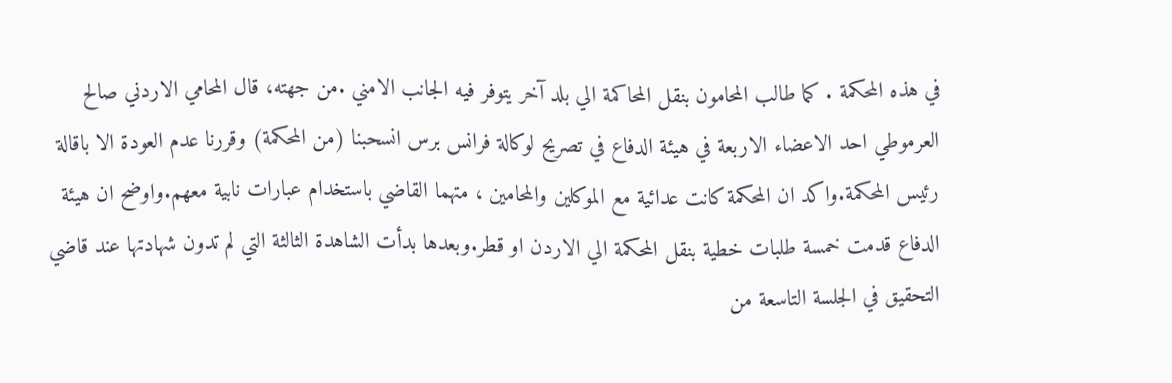في هذه المحكمة . كما طالب المحامون بنقل المحاكمة الي بلد آخر يتوفر فيه الجانب الامني .من جهته، قال المحامي الاردني صالح العرموطي احد الاعضاء الاربعة في هيئة الدفاع في تصريح لوكالة فرانس برس انسحبنا (من المحكمة) وقررنا عدم العودة الا باقالة رئيس المحكمة.واكد ان المحكمة كانت عدائية مع الموكلين والمحامين ، متهما القاضي باستخدام عبارات نابية معهم.واوضح ان هيئة الدفاع قدمت خمسة طلبات خطية بنقل المحكمة الي الاردن او قطر.وبعدها بدأت الشاهدة الثالثة التي لم تدون شهادتها عند قاضي التحقيق في الجلسة التاسعة من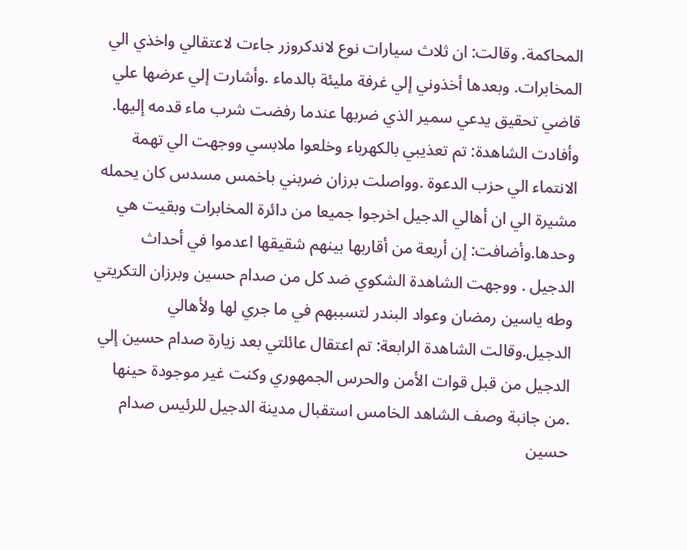المحاكمة. وقالت: ان ثلاث سيارات نوع لاندكروزر جاءت لاعتقالي واخذي الي المخابرات. وبعدها أخذوني إلي غرفة مليئة بالدماء .وأشارت إلي عرضها علي قاضي تحقيق يدعي سمير الذي ضربها عندما رفضت شرب ماء قدمه إليها. وأفادت الشاهدة: تم تعذيبي بالكهرباء وخلعوا ملابسي ووجهت الي تهمة الانتماء الي حزب الدعوة .وواصلت برزان ضربني باخمس مسدس كان يحمله مشيرة الي ان أهالي الدجيل اخرجوا جميعا من دائرة المخابرات وبقيت هي وحدها.وأضافت: إن أربعة من أقاربها بينهم شقيقها اعدموا في أحداث الدجيل . ووجهت الشاهدة الشكوي ضد كل من صدام حسين وبرزان التكريتي وطه ياسين رمضان وعواد البندر لتسببهم في ما جري لها ولأهالي الدجيل.وقالت الشاهدة الرابعة: تم اعتقال عائلتي بعد زيارة صدام حسين إلي الدجيل من قبل قوات الأمن والحرس الجمهوري وكنت غير موجودة حينها .من جانبة وصف الشاهد الخامس استقبال مدينة الدجيل للرئيس صدام حسين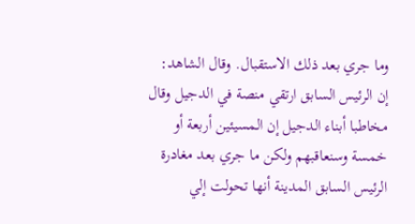وما جري بعد ذلك الاستقبال. وقال الشاهد: إن الرئيس السابق ارتقي منصة في الدجيل وقال مخاطبا أبناء الدجيل إن المسيئين أربعة أو خمسة وسنعاقبهم ولكن ما جري بعد مغادرة الرئيس السابق المدينة أنها تحولت إلي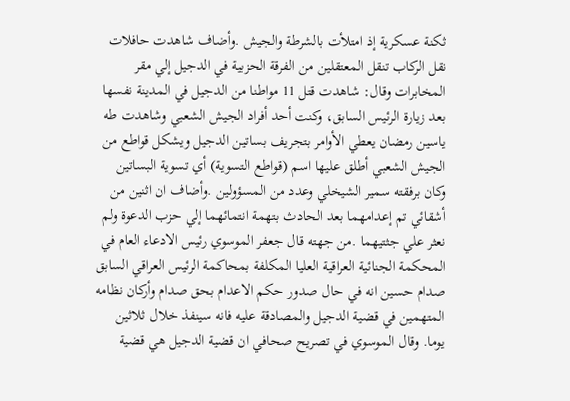ثكنة عسكرية إذ امتلأت بالشرطة والجيش .وأضاف شاهدت حافلات نقل الركاب تنقل المعتقلين من الفرقة الحزبية في الدجيل إلي مقر المخابرات وقال: شاهدت قتل 11 مواطنا من الدجيل في المدينة نفسها بعد زيارة الرئيس السابق، وكنت أحد أفراد الجيش الشعبي وشاهدت طه ياسين رمضان يعطي الأوامر بتجريف بساتين الدجيل ويشكل قواطع من الجيش الشعبي أطلق عليها اسم (قواطع التسوية) أي تسوية البساتين وكان برفقته سمير الشيخلي وعدد من المسؤولين .وأضاف ان اثنين من أشقائي تم إعدامهما بعد الحادث بتهمة انتمائهما إلي حزب الدعوة ولم نعثر علي جثتيهما .من جهته قال جعفر الموسوي رئيس الادعاء العام في المحكمة الجنائية العراقية العليا المكلفة بمحاكمة الرئيس العراقي السابق صدام حسين انه في حال صدور حكم الاعدام بحق صدام وأركان نظامه المتهمين في قضية الدجيل والمصادقة عليه فانه سينفذ خلال ثلاثين يوما. وقال الموسوي في تصريح صحافي ان قضية الدجيل هي قضية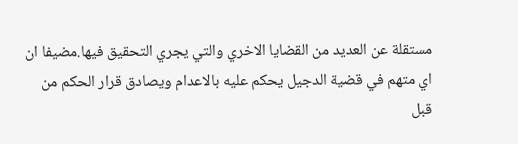مستقلة عن العديد من القضايا الاخري والتي يجري التحقيق فيها.مضيفا ان اي متهم في قضية الدجيل يحكم عليه بالاعدام ويصادق قرار الحكم من قبل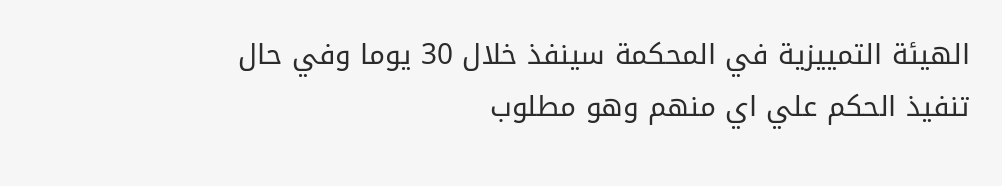الهيئة التمييزية في المحكمة سينفذ خلال 30 يوما وفي حال تنفيذ الحكم علي اي منهم وهو مطلوب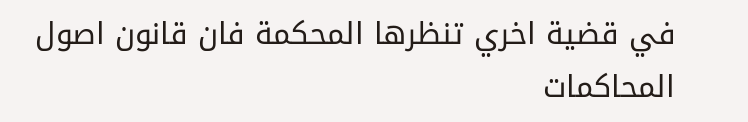في قضية اخري تنظرها المحكمة فان قانون اصول المحاكمات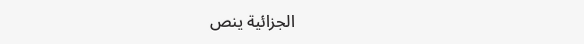الجزائية ينص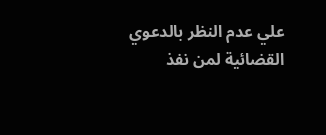علي عدم النظر بالدعوي القضائية لمن نفذ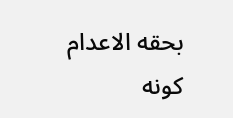بحقه الاعدام كونه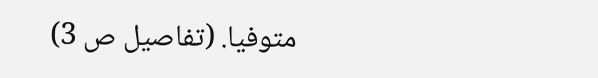متوفيا. (تفاصيل ص 3)